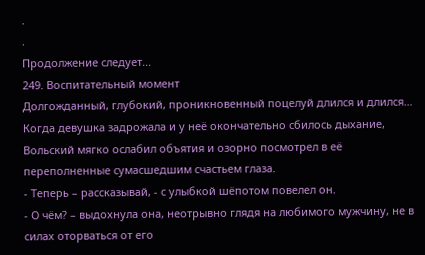.
.
Продолжение следует...
249. Воспитательный момент
Долгожданный, глубокий, проникновенный поцелуй длился и длился…
Когда девушка задрожала и у неё окончательно сбилось дыхание, Вольский мягко ослабил объятия и озорно посмотрел в её переполненные сумасшедшим счастьем глаза.
- Теперь – рассказывай, - с улыбкой шёпотом повелел он.
- О чём? – выдохнула она, неотрывно глядя на любимого мужчину, не в силах оторваться от его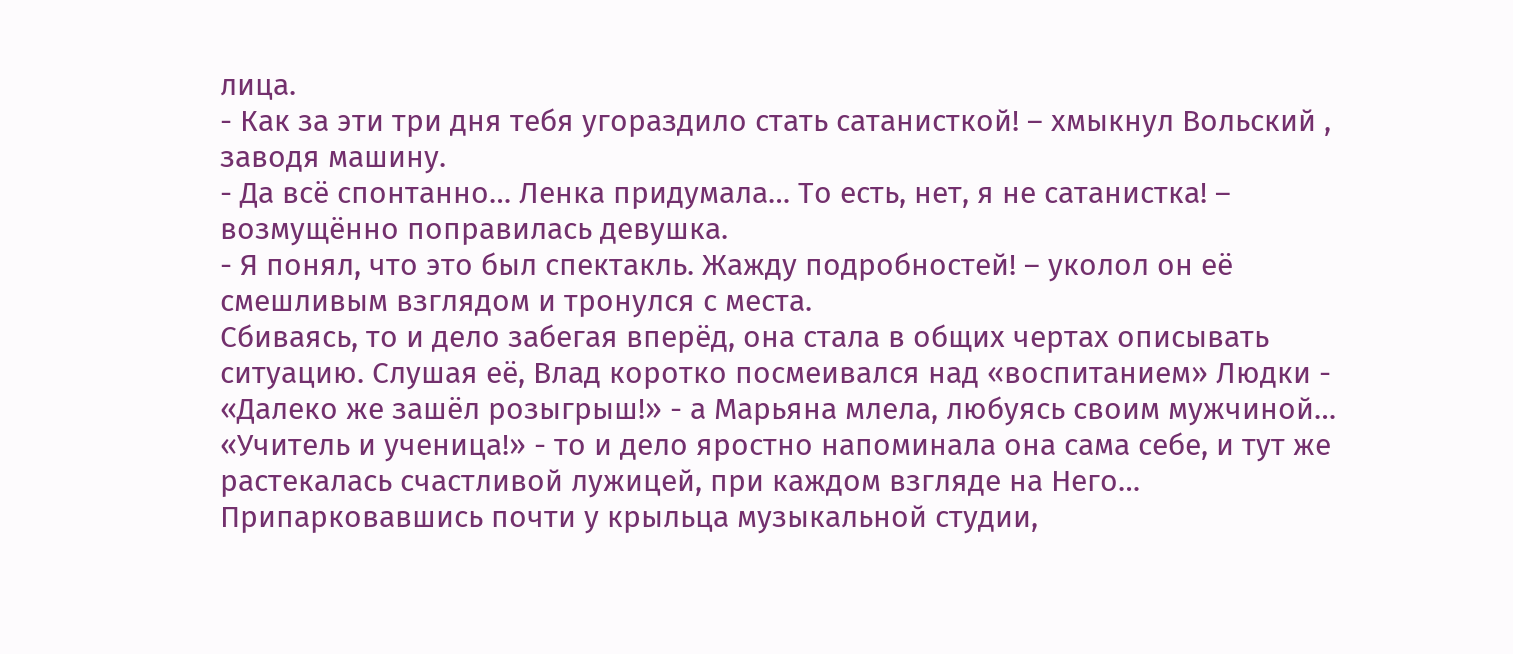лица.
- Как за эти три дня тебя угораздило стать сатанисткой! – хмыкнул Вольский , заводя машину.
- Да всё спонтанно… Ленка придумала… То есть, нет, я не сатанистка! – возмущённо поправилась девушка.
- Я понял, что это был спектакль. Жажду подробностей! – уколол он её смешливым взглядом и тронулся с места.
Сбиваясь, то и дело забегая вперёд, она стала в общих чертах описывать ситуацию. Слушая её, Влад коротко посмеивался над «воспитанием» Людки - «Далеко же зашёл розыгрыш!» - а Марьяна млела, любуясь своим мужчиной…
«Учитель и ученица!» - то и дело яростно напоминала она сама себе, и тут же растекалась счастливой лужицей, при каждом взгляде на Него…
Припарковавшись почти у крыльца музыкальной студии,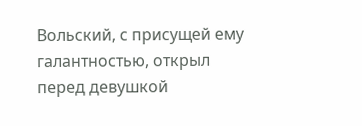Вольский, с присущей ему галантностью, открыл перед девушкой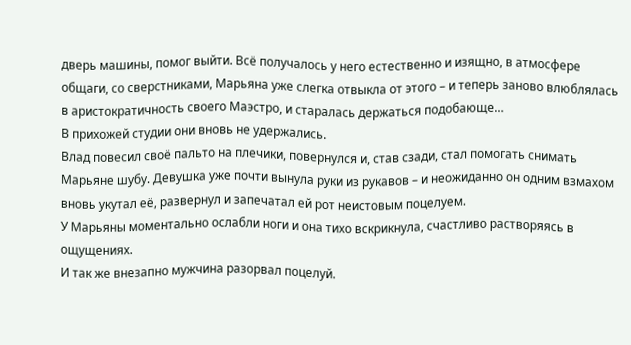дверь машины, помог выйти. Всё получалось у него естественно и изящно, в атмосфере общаги, со сверстниками, Марьяна уже слегка отвыкла от этого – и теперь заново влюблялась в аристократичность своего Маэстро, и старалась держаться подобающе…
В прихожей студии они вновь не удержались.
Влад повесил своё пальто на плечики, повернулся и, став сзади, стал помогать снимать Марьяне шубу. Девушка уже почти вынула руки из рукавов – и неожиданно он одним взмахом вновь укутал её, развернул и запечатал ей рот неистовым поцелуем.
У Марьяны моментально ослабли ноги и она тихо вскрикнула, счастливо растворяясь в ощущениях.
И так же внезапно мужчина разорвал поцелуй.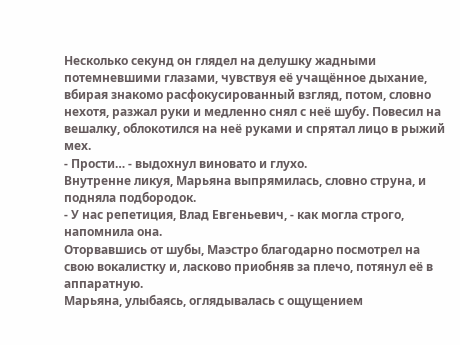Несколько секунд он глядел на делушку жадными потемневшими глазами, чувствуя её учащённое дыхание, вбирая знакомо расфокусированный взгляд, потом, словно нехотя, разжал руки и медленно снял с неё шубу. Повесил на вешалку, облокотился на неё руками и спрятал лицо в рыжий мех.
- Прости… - выдохнул виновато и глухо.
Внутренне ликуя, Марьяна выпрямилась, словно струна, и подняла подбородок.
- У нас репетиция, Влад Евгеньевич, - как могла строго, напомнила она.
Оторвавшись от шубы, Маэстро благодарно посмотрел на свою вокалистку и, ласково приобняв за плечо, потянул её в аппаратную.
Марьяна, улыбаясь, оглядывалась с ощущением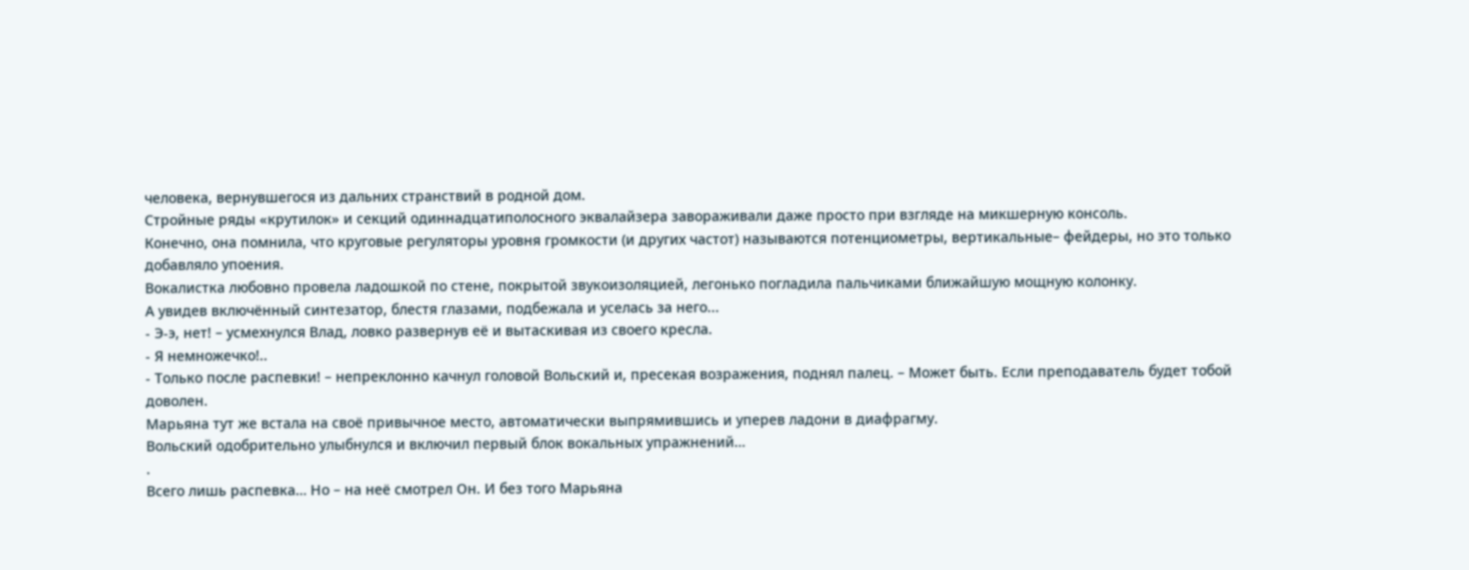человека, вернувшегося из дальних странствий в родной дом.
Стройные ряды «крутилок» и секций одиннадцатиполосного эквалайзера завораживали даже просто при взгляде на микшерную консоль.
Конечно, она помнила, что круговые регуляторы уровня громкости (и других частот) называются потенциометры, вертикальные– фейдеры, но это только добавляло упоения.
Вокалистка любовно провела ладошкой по стене, покрытой звукоизоляцией, легонько погладила пальчиками ближайшую мощную колонку.
А увидев включённый синтезатор, блестя глазами, подбежала и уселась за него...
- Э-э, нет! – усмехнулся Влад, ловко развернув её и вытаскивая из своего кресла.
- Я немножечко!..
- Только после распевки! – непреклонно качнул головой Вольский и, пресекая возражения, поднял палец. – Может быть. Если преподаватель будет тобой доволен.
Марьяна тут же встала на своё привычное место, автоматически выпрямившись и уперев ладони в диафрагму.
Вольский одобрительно улыбнулся и включил первый блок вокальных упражнений…
.
Всего лишь распевка… Но – на неё смотрел Он. И без того Марьяна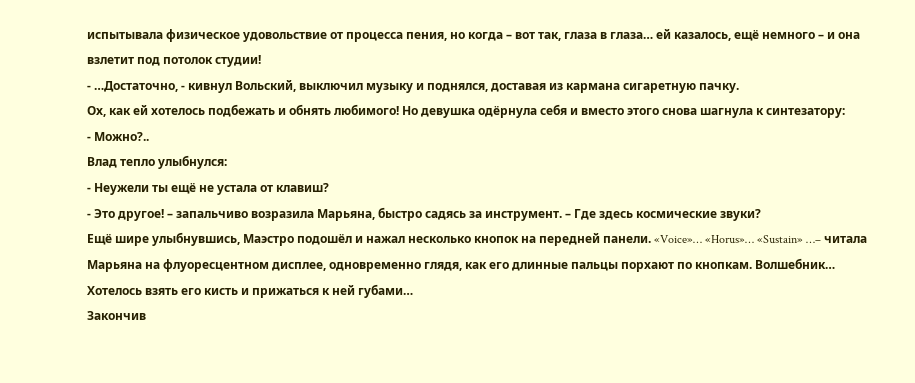испытывала физическое удовольствие от процесса пения, но когда – вот так, глаза в глаза… ей казалось, ещё немного – и она взлетит под потолок студии!
- …Достаточно, - кивнул Вольский, выключил музыку и поднялся, доставая из кармана сигаретную пачку.
Ох, как ей хотелось подбежать и обнять любимого! Но девушка одёрнула себя и вместо этого снова шагнула к синтезатору:
- Можно?..
Влад тепло улыбнулся:
- Неужели ты ещё не устала от клавиш?
- Это другое! – запальчиво возразила Марьяна, быстро садясь за инструмент. – Где здесь космические звуки?
Ещё шире улыбнувшись, Маэстро подошёл и нажал несколько кнопок на передней панели. «Voice»… «Horus»… «Sustain» …– читала Марьяна на флуоресцентном дисплее, одновременно глядя, как его длинные пальцы порхают по кнопкам. Волшебник… Хотелось взять его кисть и прижаться к ней губами…
Закончив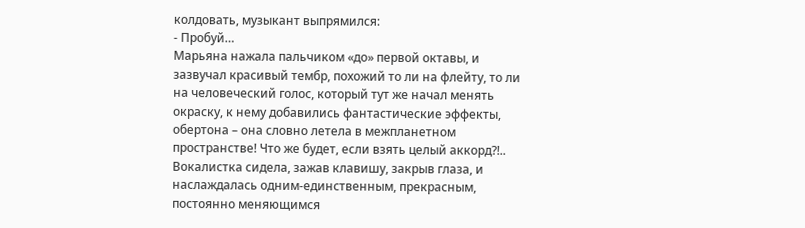колдовать, музыкант выпрямился:
- Пробуй…
Марьяна нажала пальчиком «до» первой октавы, и зазвучал красивый тембр, похожий то ли на флейту, то ли на человеческий голос, который тут же начал менять окраску, к нему добавились фантастические эффекты, обертона – она словно летела в межпланетном пространстве! Что же будет, если взять целый аккорд?!..
Вокалистка сидела, зажав клавишу, закрыв глаза, и наслаждалась одним-единственным, прекрасным, постоянно меняющимся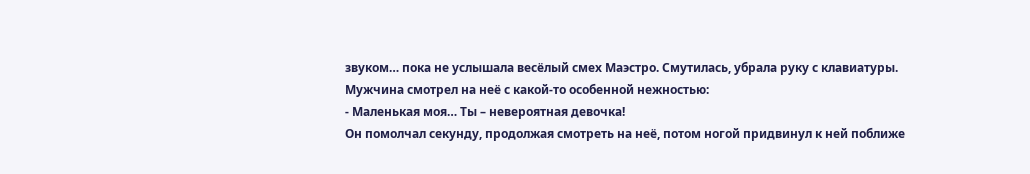звуком… пока не услышала весёлый смех Маэстро. Смутилась, убрала руку с клавиатуры.
Мужчина смотрел на неё с какой-то особенной нежностью:
- Маленькая моя… Ты – невероятная девочка!
Он помолчал секунду, продолжая смотреть на неё, потом ногой придвинул к ней поближе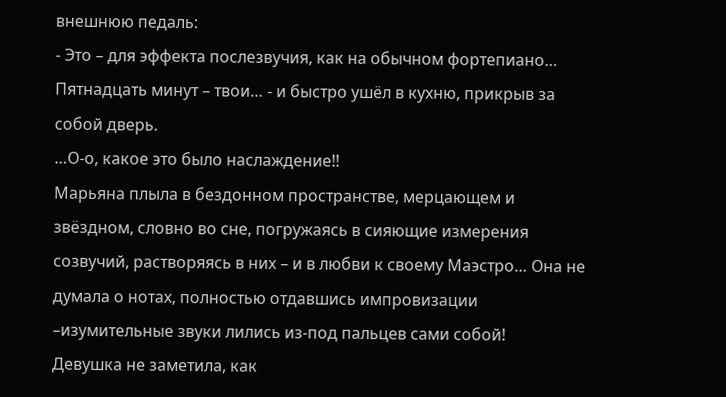внешнюю педаль:
- Это – для эффекта послезвучия, как на обычном фортепиано… Пятнадцать минут – твои… - и быстро ушёл в кухню, прикрыв за собой дверь.
…О-о, какое это было наслаждение!!
Марьяна плыла в бездонном пространстве, мерцающем и звёздном, словно во сне, погружаясь в сияющие измерения созвучий, растворяясь в них – и в любви к своему Маэстро… Она не думала о нотах, полностью отдавшись импровизации –изумительные звуки лились из-под пальцев сами собой!
Девушка не заметила, как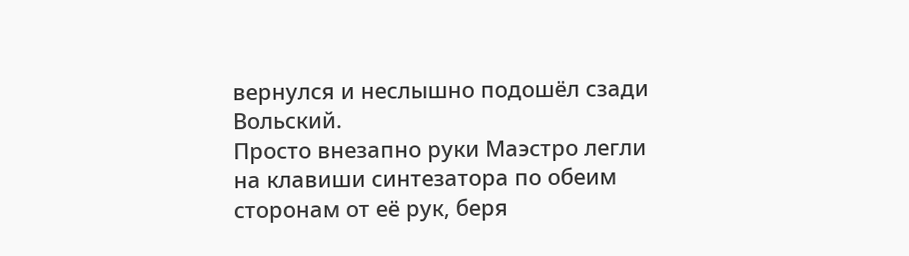вернулся и неслышно подошёл сзади Вольский.
Просто внезапно руки Маэстро легли на клавиши синтезатора по обеим сторонам от её рук, беря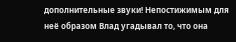дополнительные звуки! Непостижимым для неё образом Влад угадывал то, что она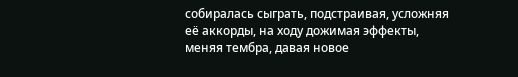собиралась сыграть, подстраивая, усложняя её аккорды, на ходу дожимая эффекты, меняя тембра, давая новое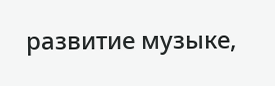развитие музыке,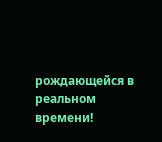рождающейся в реальном времени!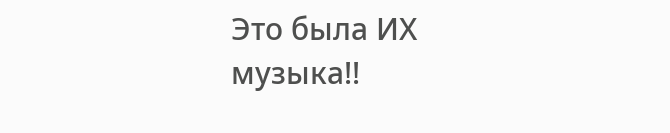Это была ИХ музыка!!